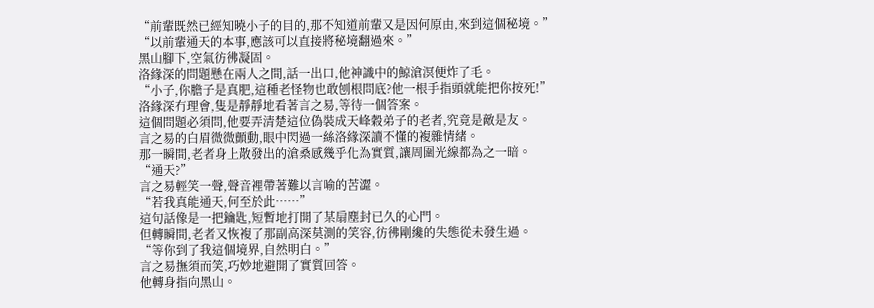“前輩既然已經知曉小子的目的,那不知道前輩又是因何原由,來到這個秘境。”
“以前輩通天的本事,應該可以直接將秘境翻過來。”
黑山腳下,空氣彷彿凝固。
洛緣深的問題懸在兩人之間,話一出口,他神識中的鯨滄溟便炸了毛。
“小子,你膽子是真肥,這種老怪物也敢刨根問底?他一根手指頭就能把你按死!”
洛緣深冇理會,隻是靜靜地看著言之易,等待一個答案。
這個問題必須問,他要弄清楚這位偽裝成天峰穀弟子的老者,究竟是敵是友。
言之易的白眉微微顫動,眼中閃過一絲洛緣深讀不懂的複雜情緒。
那一瞬間,老者身上散發出的滄桑感幾乎化為實質,讓周圍光線都為之一暗。
“通天?”
言之易輕笑一聲,聲音裡帶著難以言喻的苦澀。
“若我真能通天,何至於此……”
這句話像是一把鑰匙,短暫地打開了某扇塵封已久的心門。
但轉瞬間,老者又恢複了那副高深莫測的笑容,彷彿剛纔的失態從未發生過。
“等你到了我這個境界,自然明白。”
言之易撫須而笑,巧妙地避開了實質回答。
他轉身指向黑山。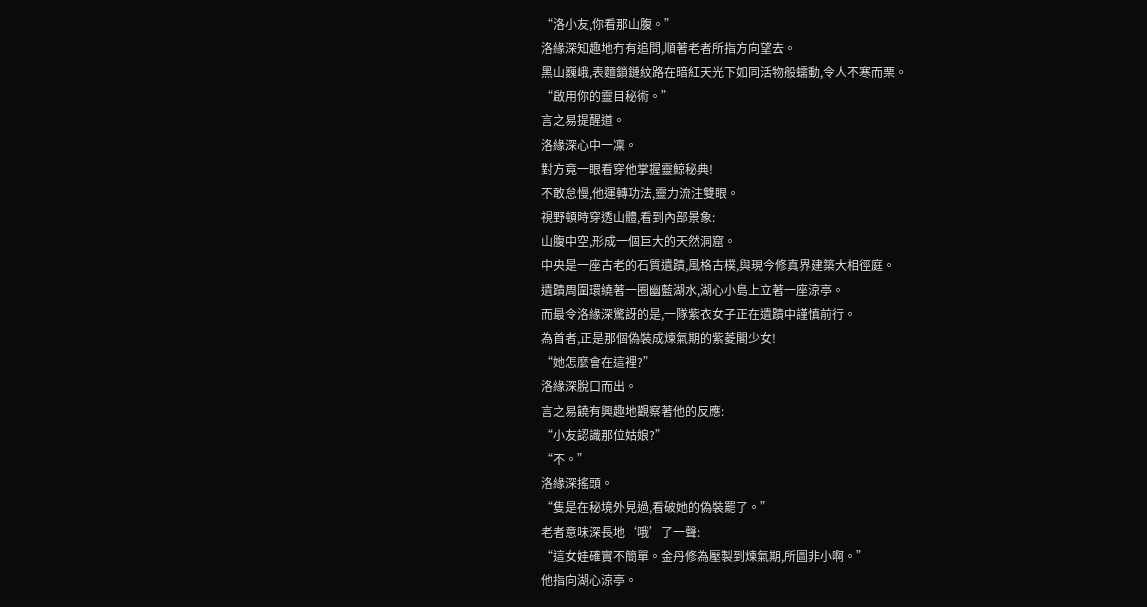“洛小友,你看那山腹。”
洛緣深知趣地冇有追問,順著老者所指方向望去。
黑山巍峨,表麵鎖鏈紋路在暗紅天光下如同活物般蠕動,令人不寒而栗。
“啟用你的靈目秘術。”
言之易提醒道。
洛緣深心中一凜。
對方竟一眼看穿他掌握靈鯨秘典!
不敢怠慢,他運轉功法,靈力流注雙眼。
視野頓時穿透山體,看到內部景象:
山腹中空,形成一個巨大的天然洞窟。
中央是一座古老的石質遺蹟,風格古樸,與現今修真界建築大相徑庭。
遺蹟周圍環繞著一圈幽藍湖水,湖心小島上立著一座涼亭。
而最令洛緣深驚訝的是,一隊紫衣女子正在遺蹟中謹慎前行。
為首者,正是那個偽裝成煉氣期的紫菱閣少女!
“她怎麼會在這裡?”
洛緣深脫口而出。
言之易饒有興趣地觀察著他的反應:
“小友認識那位姑娘?”
“不。”
洛緣深搖頭。
“隻是在秘境外見過,看破她的偽裝罷了。”
老者意味深長地‘哦’了一聲:
“這女娃確實不簡單。金丹修為壓製到煉氣期,所圖非小啊。”
他指向湖心涼亭。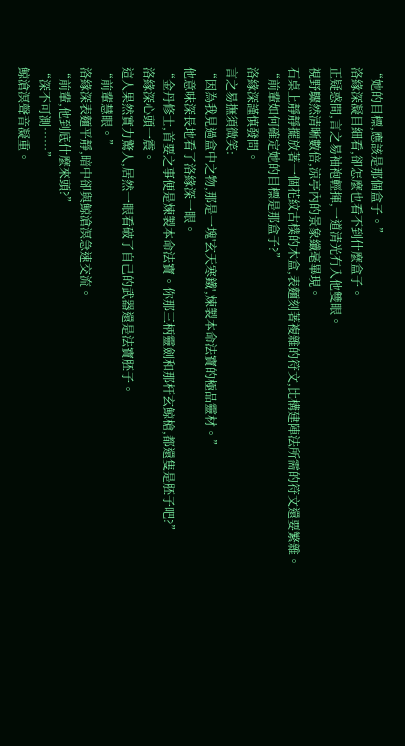“她的目標,應該是那個盒子。”
洛緣深凝目細看,卻怎麼也看不到什麼盒子。
正疑惑間,言之易袖袍輕揮,一道清光冇入他雙眼。
視野驟然清晰數倍,涼亭內的景象纖毫畢現。
石桌上靜靜擺放著一個花紋古樸的木盒,表麵刻著複雜的符文,比構建陣法所需的符文還要繁雜。
“前輩如何確定她的目標是那盒子?”
洛緣深謹慎發問。
言之易撫須微笑:
“因為我見過盒中之物,那是一塊'玄天寒鐵',煉製本命法寶的極品靈材。”
他意味深長地看了洛緣深一眼。
“金丹修士,首要之事便是煉製本命法寶。你那三柄靈劍和那杆玄鯨槍,都還隻是胚子吧?”
洛緣深心頭一震。
這人果然實力驚人,居然一眼看破了自己的武器還是法寶胚子。
“前輩慧眼。”
洛緣深表麵平靜,暗中卻與鯨滄溟急速交流。
“前輩,他到底什麼來頭?”
“深不可測……”
鯨滄溟聲音凝重。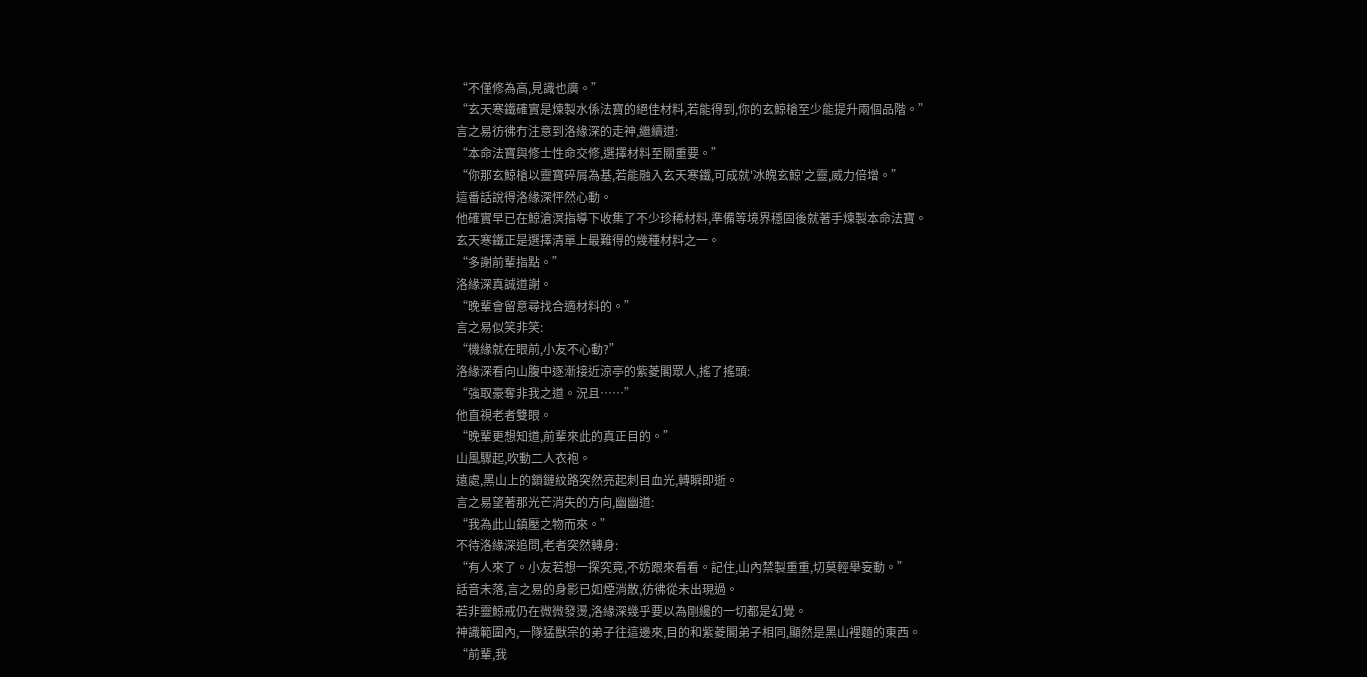“不僅修為高,見識也廣。”
“玄天寒鐵確實是煉製水係法寶的絕佳材料,若能得到,你的玄鯨槍至少能提升兩個品階。”
言之易彷彿冇注意到洛緣深的走神,繼續道:
“本命法寶與修士性命交修,選擇材料至關重要。”
“你那玄鯨槍以靈寶碎屑為基,若能融入玄天寒鐵,可成就'冰魄玄鯨'之靈,威力倍增。”
這番話說得洛緣深怦然心動。
他確實早已在鯨滄溟指導下收集了不少珍稀材料,準備等境界穩固後就著手煉製本命法寶。
玄天寒鐵正是選擇清單上最難得的幾種材料之一。
“多謝前輩指點。”
洛緣深真誠道謝。
“晚輩會留意尋找合適材料的。”
言之易似笑非笑:
“機緣就在眼前,小友不心動?”
洛緣深看向山腹中逐漸接近涼亭的紫菱閣眾人,搖了搖頭:
“強取豪奪非我之道。況且……”
他直視老者雙眼。
“晚輩更想知道,前輩來此的真正目的。”
山風驟起,吹動二人衣袍。
遠處,黑山上的鎖鏈紋路突然亮起刺目血光,轉瞬即逝。
言之易望著那光芒消失的方向,幽幽道:
“我為此山鎮壓之物而來。”
不待洛緣深追問,老者突然轉身:
“有人來了。小友若想一探究竟,不妨跟來看看。記住,山內禁製重重,切莫輕舉妄動。”
話音未落,言之易的身影已如煙消散,彷彿從未出現過。
若非靈鯨戒仍在微微發燙,洛緣深幾乎要以為剛纔的一切都是幻覺。
神識範圍內,一隊猛獸宗的弟子往這邊來,目的和紫菱閣弟子相同,顯然是黑山裡麵的東西。
“前輩,我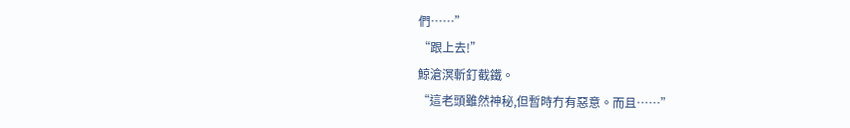們……”
“跟上去!”
鯨滄溟斬釘截鐵。
“這老頭雖然神秘,但暫時冇有惡意。而且……”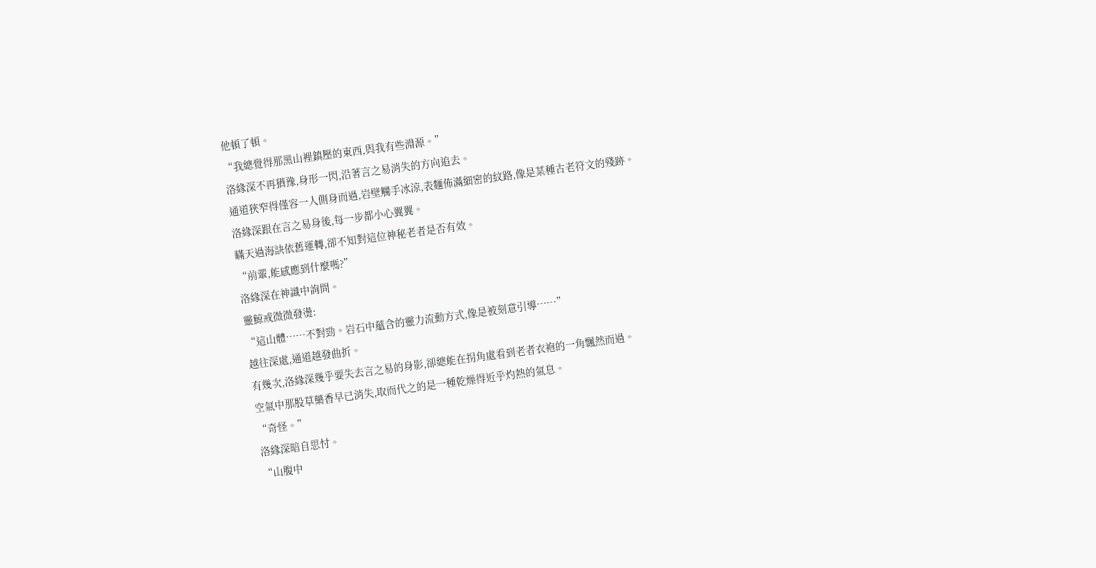他頓了頓。
“我總覺得那黑山裡鎮壓的東西,與我有些淵源。”
洛緣深不再猶豫,身形一閃,沿著言之易消失的方向追去。
通道狹窄得僅容一人側身而過,岩壁觸手冰涼,表麵佈滿細密的紋路,像是某種古老符文的殘跡。
洛緣深跟在言之易身後,每一步都小心翼翼。
瞞天過海訣依舊運轉,卻不知對這位神秘老者是否有效。
“前輩,能感應到什麼嗎?”
洛緣深在神識中詢問。
靈鯨戒微微發燙:
“這山體……不對勁。岩石中蘊含的靈力流動方式,像是被刻意引導……”
越往深處,通道越發曲折。
有幾次,洛緣深幾乎要失去言之易的身影,卻總能在拐角處看到老者衣袍的一角飄然而過。
空氣中那股草藥香早已消失,取而代之的是一種乾燥得近乎灼熱的氣息。
“奇怪。”
洛緣深暗自思忖。
“山腹中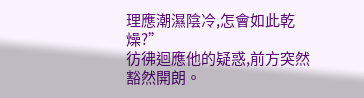理應潮濕陰冷,怎會如此乾燥?”
彷彿迴應他的疑惑,前方突然豁然開朗。